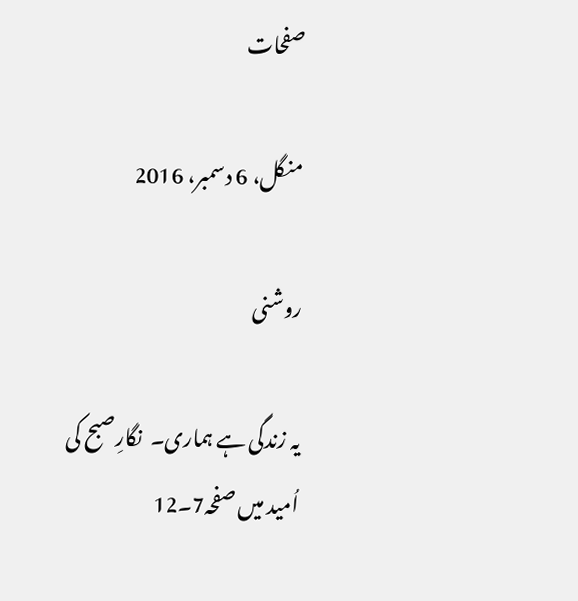صفحات

منگل، 6 دسمبر، 2016

روشنی

یہ زندگی ہے ہماری۔  نگارِصبح کی اُمید میں صفحہ7۔12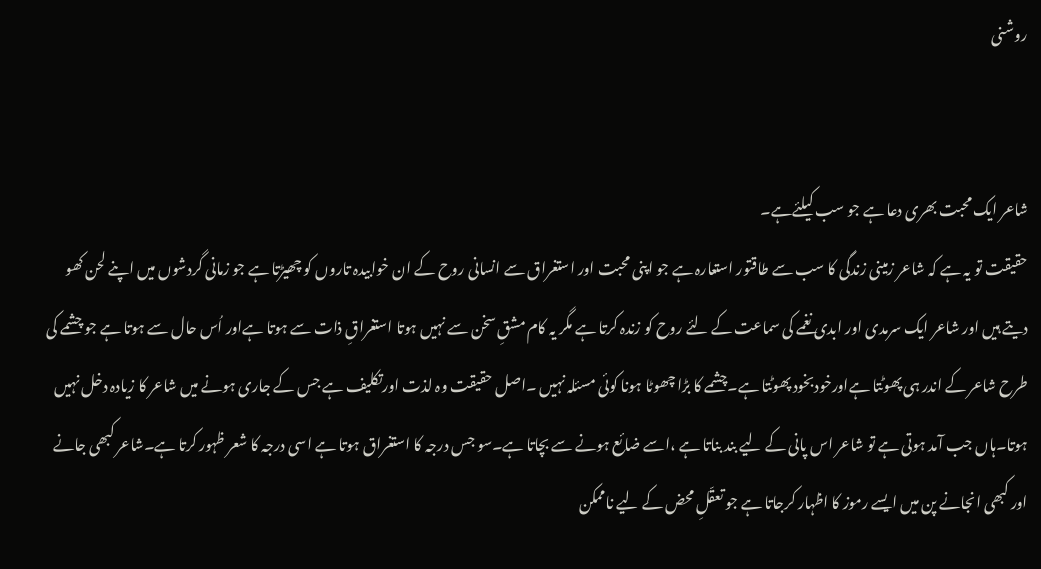روشنی


شاعر ایک محبت بھری دعا ہے جو سب کیلئےہے۔
حقیقت تو یہ ہے کہ شاعر زمینی زندگی کا سب سے طاقتور استعارہ ہے جو اپنی محبت اور استغراق سے انسانی روح کے ان خوابیدہ تاروں کو چھیڑتا ہے جو زمانی گردشوں میں اپنے لحن کھو دیتے ہیں اور شاعر ایک سرمدی اور ابدی نغمے کی سماعت کے لئے روح کو زندہ کرتا ہے مگر یہ کام مشقِ سخن سے نہیں ہوتا استغراقِ ذات سے ہوتا ہےاور اُس حال سے ہوتا ہے جو چشمے کی طرح شاعر کے اندر ہی پھوٹتا ہےاورخودبخود پھوٹتا ہے۔چشمے کا بڑا چھوٹا ہونا کوئی مسئلہ نہیں ۔اصل حقیقت وہ لذت اورتکلیف ہے جس کے جاری ہونے میں شاعر کا زیادہ دخل نہیں ہوتا۔ہاں جب آمد ہوتی ہے تو شاعر اس پانی کے لیے بند بناتا ہے ،اسے ضائع ہونے سے بچاتا ہے۔سو جس درجہ کا استغراق ہوتا ہے اسی درجہ کا شعر ظہور کرتا ہے۔شاعر کبھی جانے اور کبھی انجانے پن میں ایسے رموز کا اظہار کرجاتا ہے جو تعقّلِ محض کے لیے ناممکن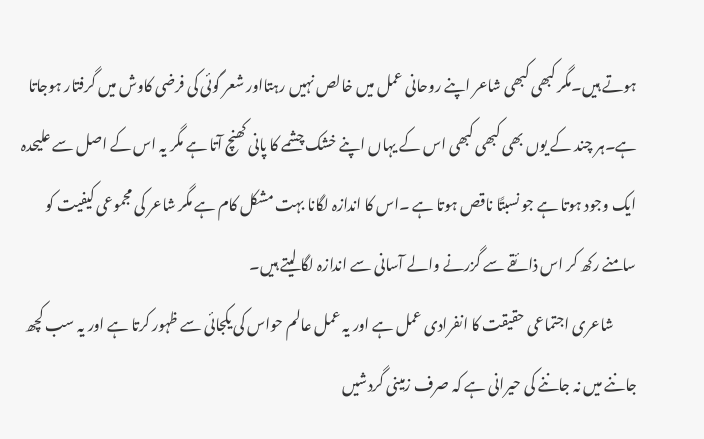ہوتے ہیں۔مگر کبھی کبھی شاعر اپنے روحانی عمل میں خالص نہیں رہتااور شعر گوئی کی فرضی کاوش میں گرفتار ہوجاتا ہے۔ہر چند کے یوں بھی کبھی کبھی اس کے یہاں اپنے خشک چشمے کا پانی کھنچ آتا ہے مگر یہ اس کے اصل سے علیحدہ ایک وجود ہوتا ہے جو نسبتًا ناقص ہوتا ہے ۔اس کا اندازہ لگانا بہت مشکل کام ہے مگر شاعر کی مجموعی کیفیت کو سامنے رکھ کر اس ذائقے سے گزرنے والے آسانی سے اندازہ لگا لیتے ہیں۔
        شاعری اجتماعی حقیقت کا انفرادی عمل ہے اور یہ عمل عالم حواس کی یکجائی سے ظہور کرتا ہے اور یہ سب کچھ جاننے میں نہ جاننے کی حیرانی ہے کہ صرف زمینی گردشیں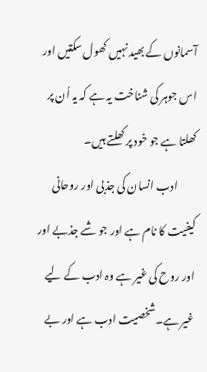آسمانوں کے بھید نہیں کھول سکتیں اور اس جوہر کی شناخت یہ ہے کہ یہ اُن پر کھلتا ہے جو خود پر کھلتے ہیں۔
        ادب انسان کی جذبی اور روحانی کیفیت کا نام ہے اور جو شے جذبے اور اور روح کی غیر ہے وہ ادب کے لیے غیر ہے۔شخصیت ادب ہے اور بے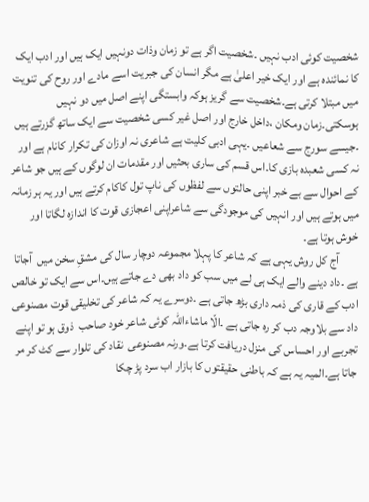شخصیت کوئی ادب نہیں ۔شخصیت اگر ہے تو زمان وذات دونہیں ایک ہیں اور ادب ایک کا نمائندہ ہے اور ایک خیر اعلیٰ ہے مگر انسان کی جبریت اسے مادے اور روح کی تنویت میں مبتلا کرتی ہے۔شخصیت سے گریز ہوکہ وابستگی اپنے اصل میں دو نہیں ہوسکتی۔زمان ومکان ،داخل خارج اور اصل غیر کسی شخصیت سے ایک ساتھ گزرتے ہیں ۔جیسے سورج سے شعاعیں ۔یہی ادبی کلیت ہے شاعری نہ اوزان کی تکرار کانام ہے اور نہ کسی شعبدہ بازی کا۔اس قسم کی ساری بحثیں اور مقدمات ان لوگوں کے ہیں جو شاعر کے احوال سے بے خبر اپنی حالتوں سے لفظوں کی ناپ تول کاکام کرتے ہیں اور یہ ہر زمانہ میں ہوتے ہیں اور انہیں کی موجودگی سے شاعراپنی اعجازی قوت کا اندازہ لگاتا اور خوش ہوتا ہے۔
        آج کل روش یہی ہے کہ شاعر کا پہلا مجموعہ دوچار سال کی مشقِ سخن میں  آجاتا ہے ۔داد دینے والے ایک ہی لے میں سب کو داد بھی دے جاتے ہیں۔اس سے ایک تو خالص ادب کے قاری کی ذمہ داری بڑھ جاتی ہے ۔دوسرے یہ کہ شاعر کی تخلیقی قوت مصنوعی داد سے بلاوجہ دب کر رہ جاتی ہے ۔الّا ماشاءاللہ کوئی شاعر خود صاحب  ذوق ہو تو اپنے تجربے اور احساس کی منزل دریافت کرتا ہے۔ورنہ مصنوعی  نقاد کی تلوار سے کٹ کر مر جاتا ہے۔المیہ یہ ہے کہ باطنی حقیقتوں کا بازار اب سرد پڑ چکا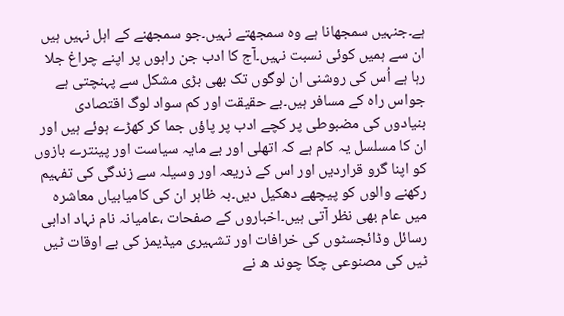ہے۔جنہیں سمجھانا ہے وہ سمجھتے نہیں۔جو سمجھنے کے اہل نہیں ہیں ان سے ہمیں کوئی نسبت نہیں۔آج کا ادب جن راہوں پر اپنے چراغ جلا رہا ہے اُس کی روشنی ان لوگوں تک بھی بڑی مشکل سے پہنچتی ہے جواس راہ کے مسافر ہیں۔بے حقیقت اور کم سواد لوگ اقتصادی بنیادوں کی مضبوطی پر کچے ادب پر پاؤں جما کر کھڑے ہوئے ہیں اور ان کا مسلسل یہ کام ہے کہ اتھلی اور بے مایہ سیاست اور پینترے بازوں کو اپنا گرو قراردیں اور اس کے ذریعہ اور وسیلہ سے زندگی کی تفہیم رکھنے والوں کو پیچھے دھکیل دیں۔بہ ظاہر ان کی کامیابیاں معاشرہ میں عام بھی نظر آتی ہیں۔اخباروں کے صفحات ،عامیانہ نام نہاد ادابی رسائل وڈائجسٹوں کی خرافات اور تشہیری میڈیمز کی بے اوقات ٹیں ٹیں کی مصنوعی چکا چوند ھ نے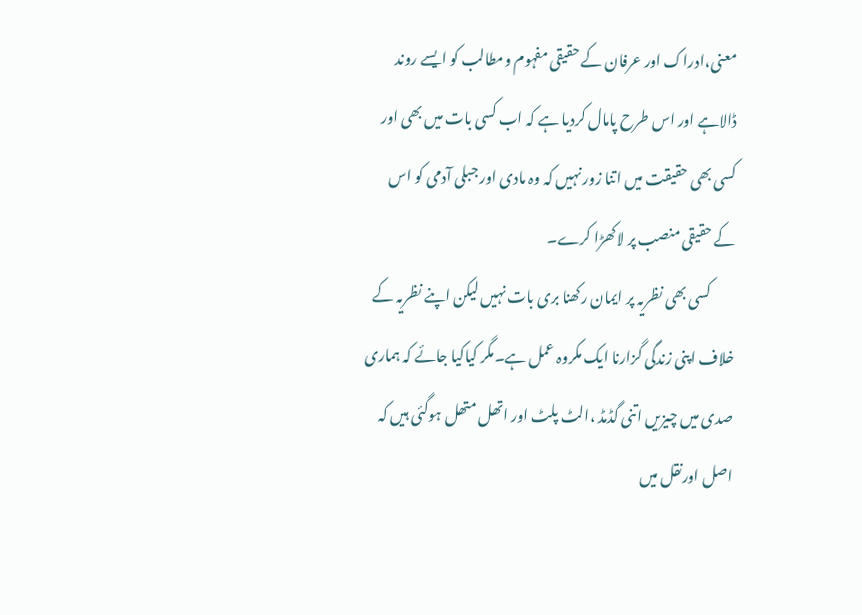معنی،ادراک اور عرفان کے حقیقی مفہوم ومطالب کو ایسے روند ڈالاہے اور اس طرح پامال کردیا ہے کہ اب کسی بات میں بھی اور کسی بھی حقیقت میں اتنا زور نہیں کہ وہ مادی اور جبلی آدمی کو اس کے حقیقی منصب پر لاکھڑا کرے۔
        کسی بھی نظریہ پر ایمان رکھنا بری بات نہیں لیکن اپنے نظریہ کے خلاف اپنی زندگی گزارنا ایک مکروہ عمل ہے۔مگر کیاکیا جائے کہ ہماری صدی میں چیزیں اتنی گڈمڈ ،الٹ پلٹ اور اتھل متھل ہوگئی ہیں کہ اصل اورنقل میں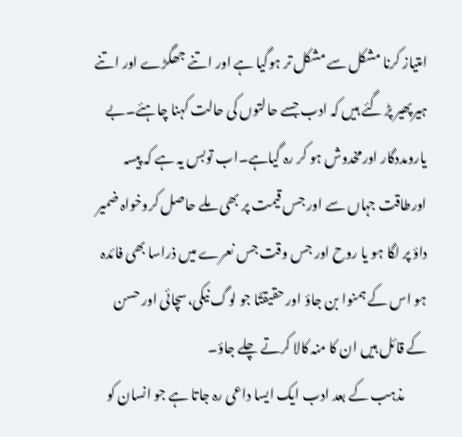امتیاز کرنا مشکل سے مشکل تر ہوگیا ہے اور اتنے جھگڑے اور اتنے ہیرپھیر پڑ گئے ہیں کہ ادب جسے حالتوں کی حالت کہنا چاہئے۔بے یارومددگار اورمخدوش ہو کر رہ گیاہے۔اب توبس یہ ہے کہ پیسہ اورطاقت جہاں سے اور جس قیمت پر بھی ملے حاصل کروخواہ ضمیر داؤ پر لگا ہو یا روح اور جس وقت جس نعرے میں ذراسا بھی فائدہ ہو اس کے ہمنوا بن جاؤ اور حقیقتًا جو لوگ نیکی،سچائی اور حسن کے قائل ہیں ان کا منہ کالا کرتے چلے جاؤ۔
        مذہب کے بعد ادب ایک ایسا داعی رہ جاتا ہے جو انسان کو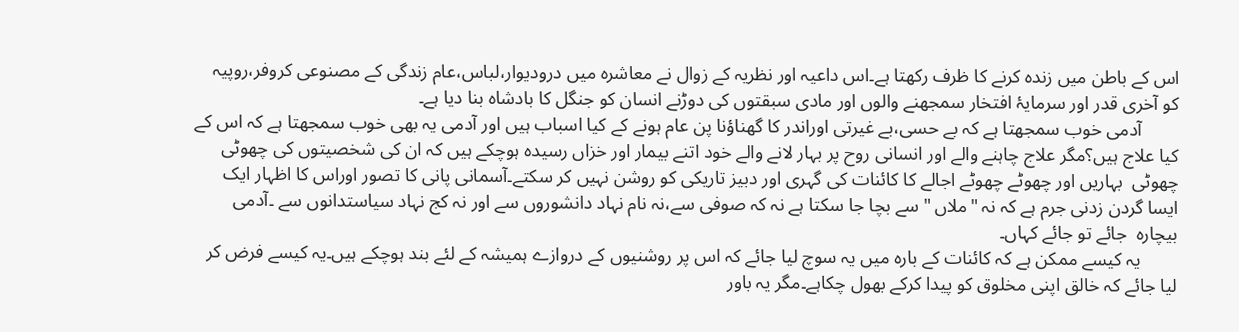اس کے باطن میں زندہ کرنے کا ظرف رکھتا ہے۔اس داعیہ اور نظریہ کے زوال نے معاشرہ میں درودیوار،لباس،عام زندگی کے مصنوعی کروفر،روپیہ کو آخری قدر اور سرمایۂ افتخار سمجھنے والوں اور مادی سبقتوں کی دوڑنے انسان کو جنگل کا بادشاہ بنا دیا ہے۔
        آدمی خوب سمجھتا ہے کہ بے حسی،بے غیرتی اوراندر کا گھناؤنا پن عام ہونے کے کیا اسباب ہیں اور آدمی یہ بھی خوب سمجھتا ہے کہ اس کے کیا علاج ہیں؟مگر علاج چاہنے والے اور انسانی روح پر بہار لانے والے خود اتنے بیمار اور خزاں رسیدہ ہوچکے ہیں کہ ان کی شخصیتوں کی چھوٹی چھوٹی  بہاریں اور چھوٹے چھوٹے اجالے کا کائنات کی گہری اور دبیز تاریکی کو روشن نہیں کر سکتے۔آسمانی پانی کا تصور اوراس کا اظہار ایک ایسا گردن زدنی جرم ہے کہ نہ "ملاں "سے بچا جا سکتا ہے نہ کہ صوفی سے،نہ نام نہاد دانشوروں سے اور نہ کج نہاد سیاستدانوں سے ۔آدمی بیچارہ  جائے تو جائے کہاں۔
        یہ کیسے ممکن ہے کہ کائنات کے بارہ میں یہ سوچ لیا جائے کہ اس پر روشنیوں کے دروازے ہمیشہ کے لئے بند ہوچکے ہیں۔یہ کیسے فرض کر لیا جائے کہ خالق اپنی مخلوق کو پیدا کرکے بھول چکاہے۔مگر یہ باور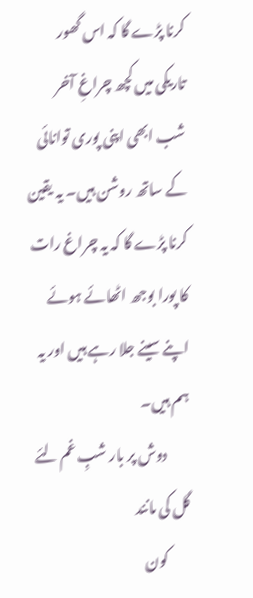کرنا پڑے گا کہ اس گھور تاریکی میں کچھ چراغِ آخر شب ابھی اپنی پوری توانائی کے ساتھ روشن ہیں۔ یہ یقین کرنا پڑے گا کہ یہ چراغ رات کا پورا بوجھ اٹھائے ہوئے اپنے سینے جلا رہے ہیں اور یہ ہم ہیں۔
        دوش پر بار شبِ غم لئے گل کی مانند
        کون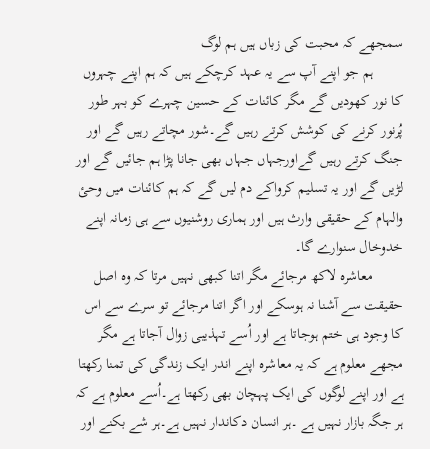سمجھے کہ محبت کی زباں ہیں ہم لوگ
        ہم جو اپنے آپ سے یہ عہد کرچکے ہیں کہ ہم اپنے چہروں کا نور کھودیں گے مگر کائنات کے حسین چہرے کو بہر طور پُرنور کرنے کی کوشش کرتے رہیں گے۔شور مچاتے رہیں گے اور جنگ کرتے رہیں گےاورجہاں جہاں بھی جانا پڑا ہم جائیں گے اور لڑیں گے اور یہ تسلیم کرواکے دم لیں گے کہ ہم کائنات میں وحئ والہام کے حقیقی وارث ہیں اور ہماری روشنیوں سے ہی زمانہ اپنے خدوخال سنوارے گا۔
        معاشرہ لاکھ مرجائے مگر اتنا کبھی نہیں مرتا کہ وہ اصل حقیقت سے آشنا نہ ہوسکے اور اگر اتنا مرجائے تو سرے سے اس کا وجود ہی ختم ہوجاتا ہے اور اُسے تہذیبی زوال آجاتا ہے مگر مجھے معلوم ہے کہ یہ معاشرہ اپنے اندر ایک زندگی کی تمنا رکھتا ہے اور اپنے لوگوں کی ایک پہچان بھی رکھتا ہے۔اُسے معلوم ہے کہ ہر جگہ بازار نہیں ہے ۔ہر انسان دکاندار نہیں ہے۔ہر شے بکنے اور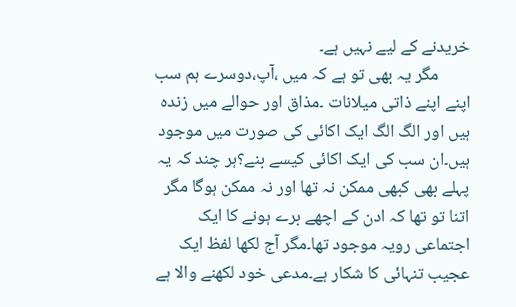خریدنے کے لیے نہیں ہے۔
        مگر یہ بھی تو ہے کہ میں ،آپ،دوسرے ہم سب اپنے اپنے ذاتی میلانات ۔مذاق اور حوالے میں زندہ ہیں اور الگ الگ ایک اکائی کی صورت میں موجود ہیں۔ان سب کی ایک اکائی کیسے بنے؟ہر چند کہ یہ پہلے بھی کبھی ممکن نہ تھا اور نہ ممکن ہوگا مگر اتنا تو تھا کہ ادن کے اچھے برے ہونے کا ایک اجتماعی رویہ موجود تھا۔مگر آج لکھا لفظ ایک عجیب تنہائی کا شکار ہے۔مدعی خود لکھنے والا ہے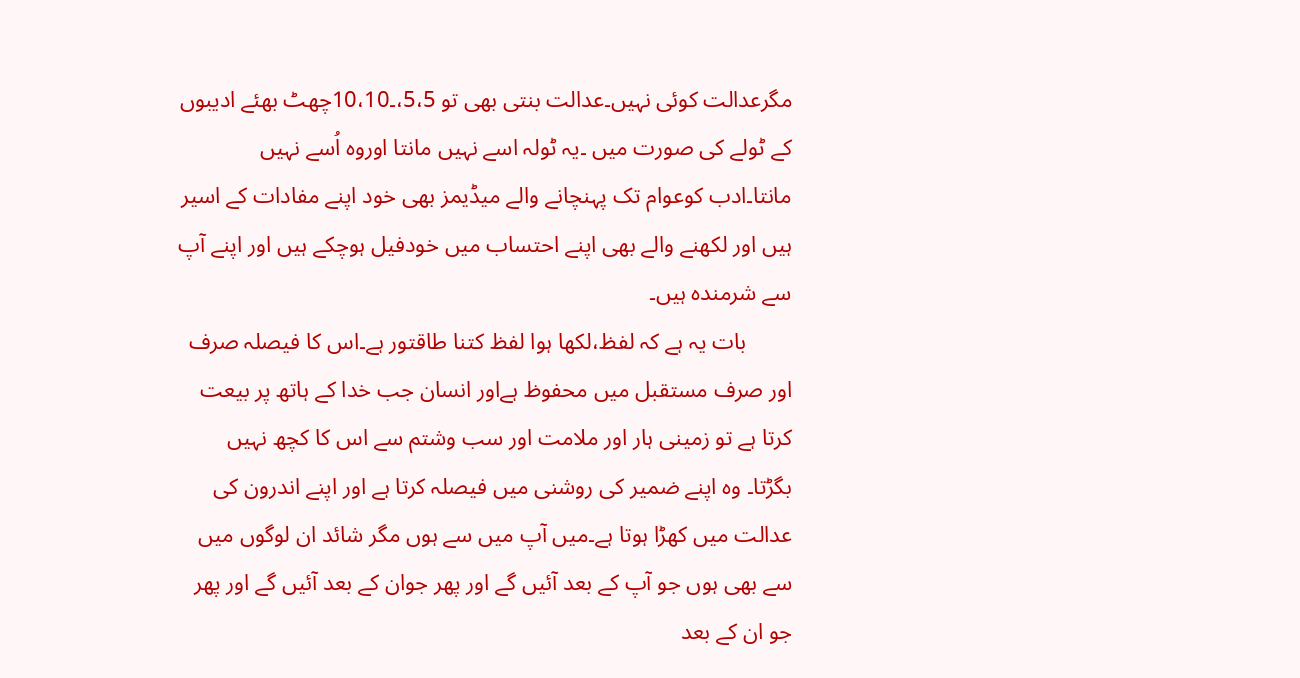مگرعدالت کوئی نہیں۔عدالت بنتی بھی تو 5،5،۔10،10چھٹ بھئے ادیبوں کے ٹولے کی صورت میں ۔یہ ٹولہ اسے نہیں مانتا اوروہ اُسے نہیں مانتا۔ادب کوعوام تک پہنچانے والے میڈیمز بھی خود اپنے مفادات کے اسیر ہیں اور لکھنے والے بھی اپنے احتساب میں خودفیل ہوچکے ہیں اور اپنے آپ سے شرمندہ ہیں۔
        بات یہ ہے کہ لفظ،لکھا ہوا لفظ کتنا طاقتور ہے۔اس کا فیصلہ صرف اور صرف مستقبل میں محفوظ ہےاور انسان جب خدا کے ہاتھ پر بیعت کرتا ہے تو زمینی ہار اور ملامت اور سب وشتم سے اس کا کچھ نہیں بگڑتا۔ وہ اپنے ضمیر کی روشنی میں فیصلہ کرتا ہے اور اپنے اندرون کی عدالت میں کھڑا ہوتا ہے۔میں آپ میں سے ہوں مگر شائد ان لوگوں میں سے بھی ہوں جو آپ کے بعد آئیں گے اور پھر جوان کے بعد آئیں گے اور پھر جو ان کے بعد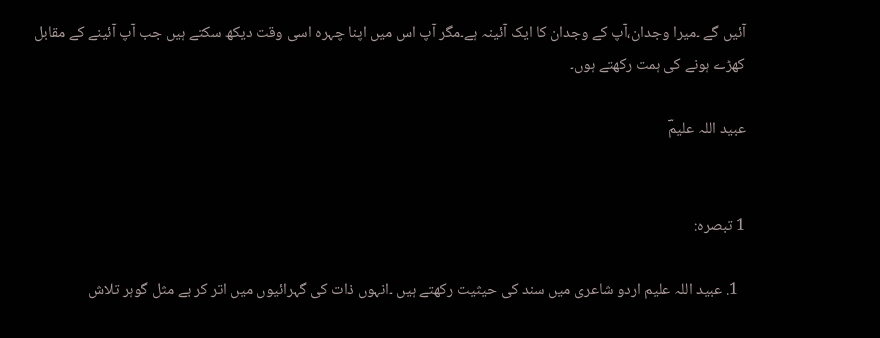آئیں گے ۔میرا وجدان،آپ کے وجدان کا ایک آئینہ ہے۔مگر آپ اس میں اپنا چہرہ اسی وقت دیکھ سکتے ہیں جب آپ آئینے کے مقابل کھڑے ہونے کی ہمت رکھتے ہوں۔

عبید اللہ علیمؔ


1 تبصرہ:

  1. عبید اللہ علیم اردو شاعری میں سند کی حیثیت رکھتے ہیں ۔انہوں ذات کی گہرائیوں میں اتر کر بے مثل گوہر تلاش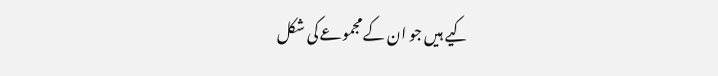کیے ہیں جو ان کے مجموعے کی شکل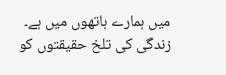میں ہمارے ہاتھوں میں ہے۔ زندگی کی تلخ حقیقتوں کو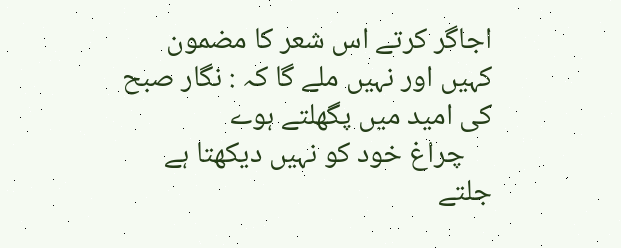اجاگر کرتے اس شعر کا مضمون کہیں اور نہیں ملے گا کہ : نگار صبح کی امید میں پگھلتے ہوے
    چراغ خود کو نہیں دیکھتا ہے جلتے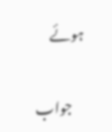ہوئے

    جواب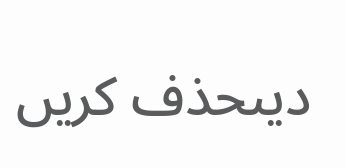دیںحذف کریں